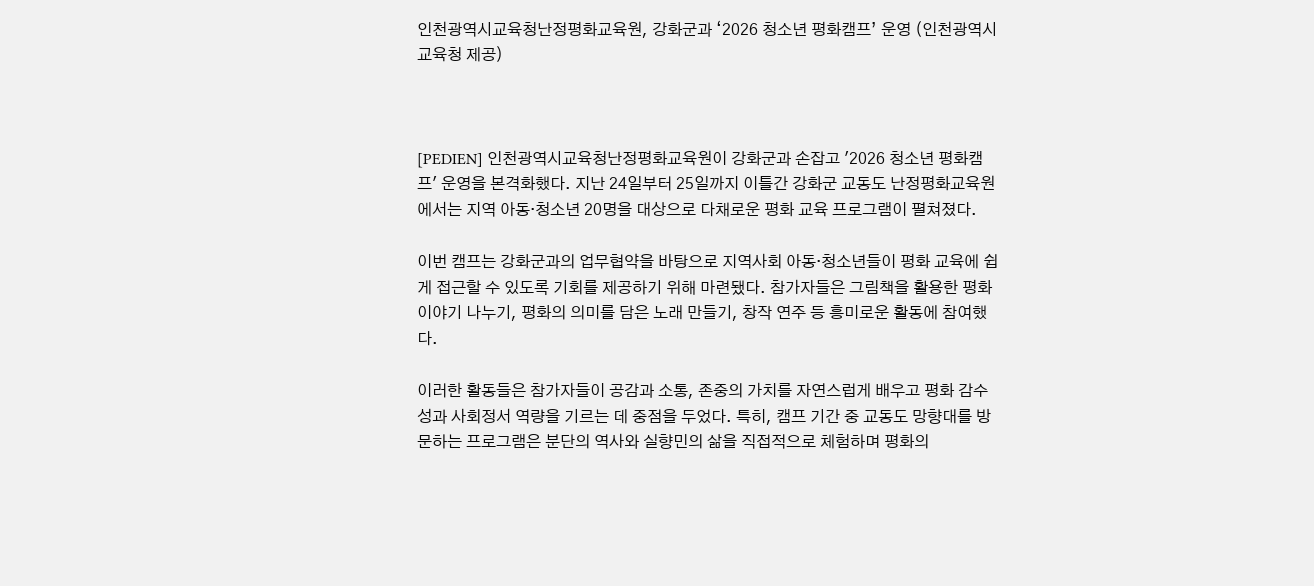인천광역시교육청난정평화교육원, 강화군과 ‘2026 청소년 평화캠프’ 운영 (인천광역시교육청 제공)



[PEDIEN] 인천광역시교육청난정평화교육원이 강화군과 손잡고 '2026 청소년 평화캠프' 운영을 본격화했다. 지난 24일부터 25일까지 이틀간 강화군 교동도 난정평화교육원에서는 지역 아동·청소년 20명을 대상으로 다채로운 평화 교육 프로그램이 펼쳐졌다.

이번 캠프는 강화군과의 업무협약을 바탕으로 지역사회 아동·청소년들이 평화 교육에 쉽게 접근할 수 있도록 기회를 제공하기 위해 마련됐다. 참가자들은 그림책을 활용한 평화 이야기 나누기, 평화의 의미를 담은 노래 만들기, 창작 연주 등 흥미로운 활동에 참여했다.

이러한 활동들은 참가자들이 공감과 소통, 존중의 가치를 자연스럽게 배우고 평화 감수성과 사회정서 역량을 기르는 데 중점을 두었다. 특히, 캠프 기간 중 교동도 망향대를 방문하는 프로그램은 분단의 역사와 실향민의 삶을 직접적으로 체험하며 평화의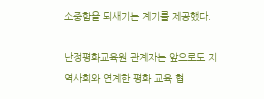소중함을 되새기는 계기를 제공했다.

난정평화교육원 관계자는 앞으로도 지역사회와 연계한 평화 교육 협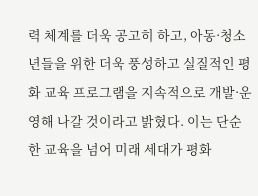력 체계를 더욱 공고히 하고, 아동·청소년들을 위한 더욱 풍성하고 실질적인 평화 교육 프로그램을 지속적으로 개발·운영해 나갈 것이라고 밝혔다. 이는 단순한 교육을 넘어 미래 세대가 평화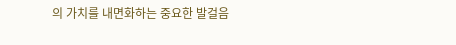의 가치를 내면화하는 중요한 발걸음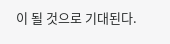이 될 것으로 기대된다.